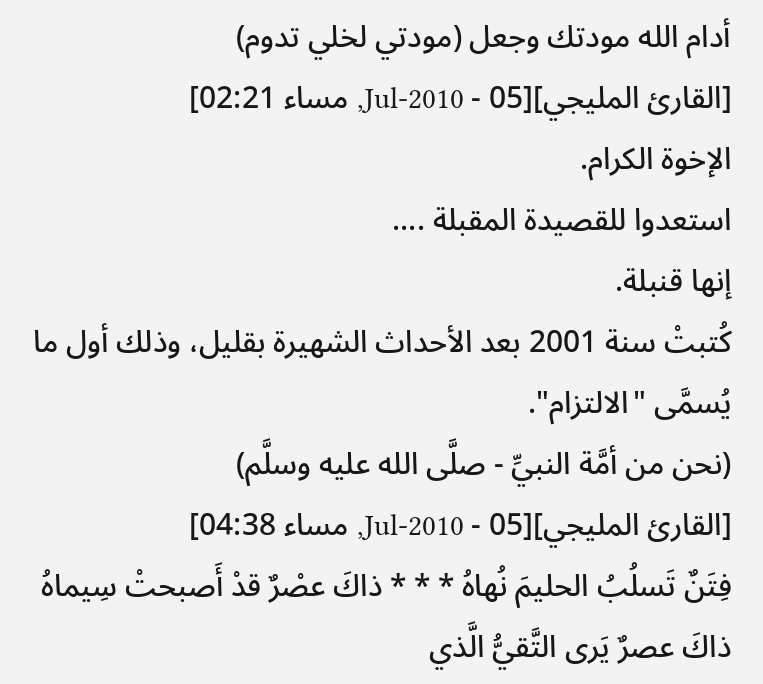أدام الله مودتك وجعل (مودتي لخلي تدوم)
[القارئ المليجي][05 - Jul-2010, مساء 02:21]
الإخوة الكرام.
استعدوا للقصيدة المقبلة ....
إنها قنبلة.
كُتبتْ سنة 2001 بعد الأحداث الشهيرة بقليل، وذلك أول ما يُسمَّى "الالتزام".
(نحن من أمَّة النبيِّ - صلَّى الله عليه وسلَّم)
[القارئ المليجي][05 - Jul-2010, مساء 04:38]
فِتَنٌ تَسلُبُ الحليمَ نُهاهُ * * * ذاكَ عصْرٌ قدْ أَصبحتْ سِيماهُ
ذاكَ عصرٌ يَرى التَّقيُّ الَّذي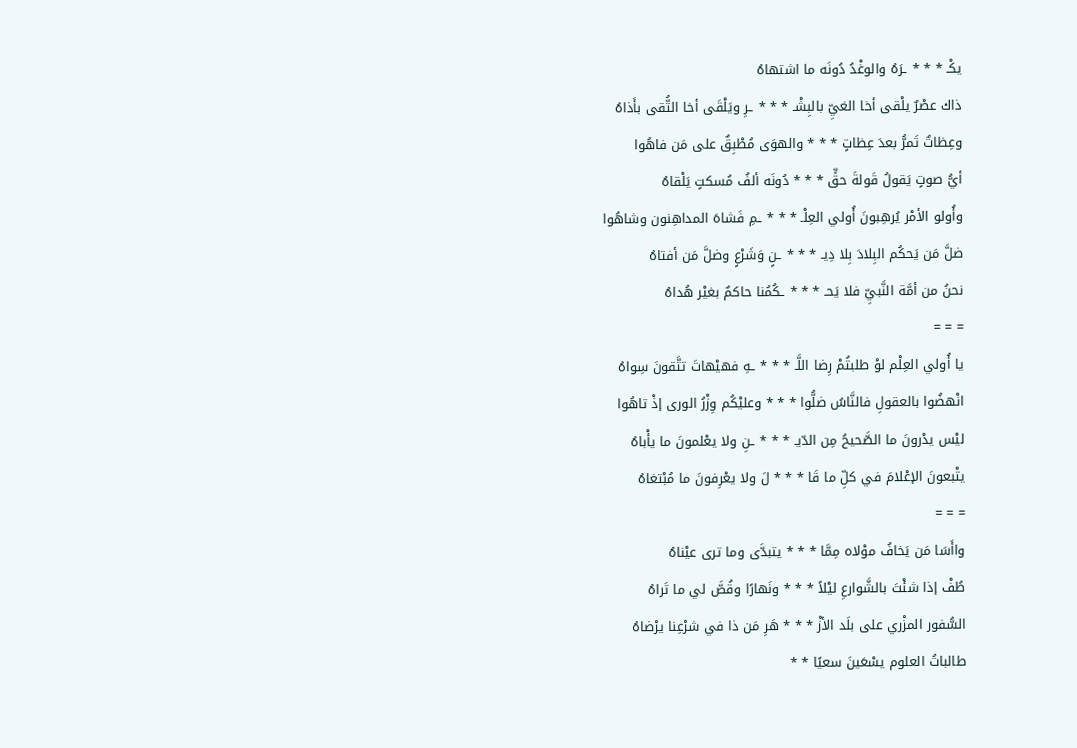يكْـ * * * ـرَهُ والوغْدُ دُونَه ما اشتهاهُ
ذاك عصْرٌ يلْقى أخا الغيِّ بالبِشْـ * * * ـرِ ويَلْقَى أخا التُّقى بأَذاهُ
وعِظاتٌ تَمرُّ بعدَ عِظاتٍ * * * والهوَى مُطْبِقٌ على مَن فاهُوا
أيُّ صوتٍ يَقولُ قَولةَ حقٍّ * * * دُونَه ألفُ مُسكتٍ يَلْقاهُ
وأُولو الأمْر يُرهِبونَ أُولي العِلْـ * * * ـمِ فَشاهَ المداهِنون وشاهُوا
ضلَّ مَن يَحكُم البِلادَ بِلا دِيـ * * * ـنٍ وَشَرْعٍ وضلَّ مَن أفتاهُ
نحنُ من أمَّة النَّبيِّ فلا يَحـ * * * ـكُمُنا حاكمٌ بغيْر هُداهُ
= = =
يا أُولي العِلْم لوْ طلبتُمْ رِضا اللَّـ * * * ـهِ فهيْهاتَ تتَّقونَ سِواهُ
انْهضُوا بالعقولِ فالنَّاسُ ضلُّوا * * * وعليْكُم وِزْرُ الورى إذْ تاهُوا
ليْس يدْرونَ ما الصَّحيحُ مِن الدّيـ * * * ـنِ ولا يعْلمونَ ما يأْباهُ
يتْبعونَ الإعْلامَ في كلِّ ما قَا * * * لَ ولا يعْرِفونَ ما مُبْتغاهُ
= = =
واأَسَا مَن يَخافُ موْلاه مِمَّا * * * يتبدَّى وما ترى عيْناهُ
طُفْ إذا شئْتَ بالشَّوارعِ ليْلاً * * * ونَهارًا وقُصَّ لي ما تَراهُ
السُّفور المزْري على بلَد الأزْ * * * هَرِ مَن ذا في شرْعِنا يرْضاهُ
طالباتُ العلوم يسْعَينَ سعيًا * *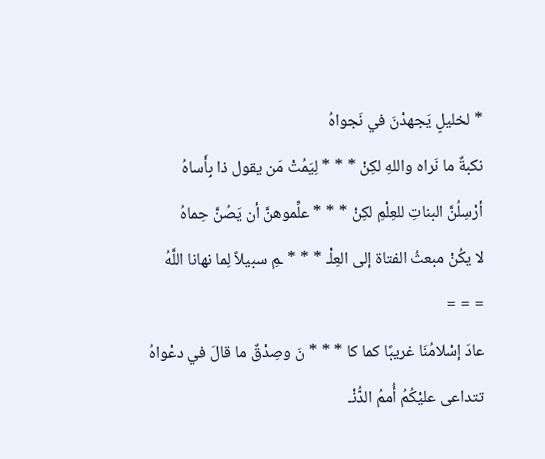* لخليلٍ يَجهدْنَ في نَجواهُ
نكبةٌ ما نَراه واللهِ لكِنْ * * * لِيَمُتْ مَن يقول ذا بِأَساهُ
أرْسِلُنَّ البناتِ للعِلْمِ لكِنْ * * * علِّموهنَّ أن يَصُنَّ حِماهُ
لا يكُنْ مبعثُ الفتاة إلى العِلْـ * * * ـمِ سبيلاً لِما نهانا اللَّهُ
= = =
عادَ إسْلامُنَا غريبًا كما كا * * * نَ وصِدْقٌ ما قالَ في دعْواهُ
تتداعى عليْكُمُ أُممُ الدُّنْـ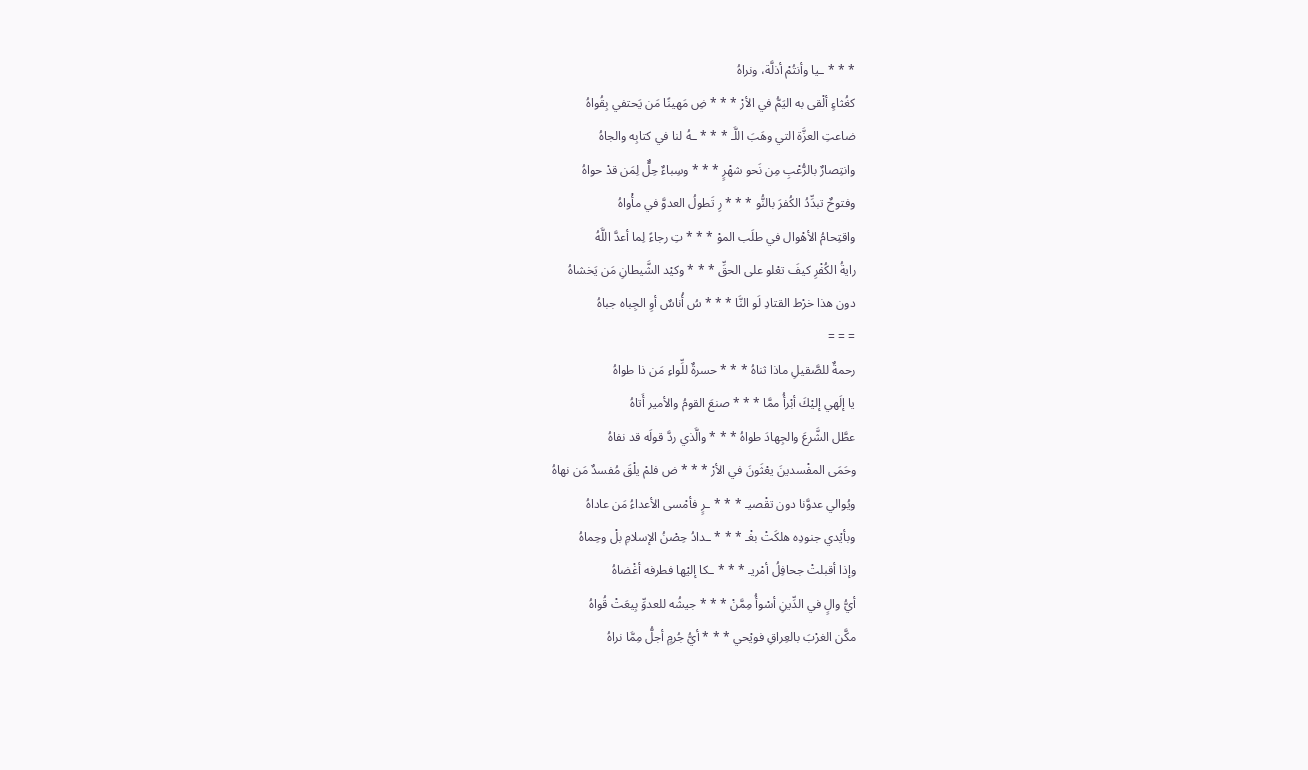* * * ـيا وأنتُمْ أذلَّة، ونراهُ
كغُثاءٍ ألْقى به اليَمُّ في الأرْ * * * ضِ مَهينًا مَن يَحتفي بِقُواهُ
ضاعتِ العزَّة التي وهَبَ اللَّـ * * * ـهُ لنا في كتابِه والجاهُ
وانتِصارٌ بالرُّعْبِ مِن نَحو شهْرٍ * * * وسِباءٌ حِلٌّ لِمَن قدْ حواهُ
وفتوحٌ تبدِّدُ الكُفرَ بالنُّو * * * رِ تَطولُ العدوَّ في مأْواهُ
واقتِحامُ الأهْوال في طلَب الموْ * * * تِ رجاءً لِما أعدَّ اللَّهُ
رايةُ الكُفْرِ كيفَ تعْلو على الحقِّ * * * وكيْد الشَّيطانِ مَن يَخشاهُ
دون هذا خرْط القتادِ لَو النَّا * * * سُ أُناسٌ أوِ الجِباه جباهُ
= = =
رحمةٌ للصَّقيلِ ماذا ثناهُ * * * حسرةٌ للِّواءِ مَن ذا طواهُ
يا إلَهي إليْكَ أبْرأُ ممَّا * * * صنعَ القومُ والأمير أَتاهُ
عطَّل الشَّرعَ والجِهادَ طواهُ * * * والَّذي ردَّ قولَه قد نفاهُ
وحَمَى المفْسدينَ يعْثَونَ في الأرْ * * * ض فلمْ يلْقَ مُفسدٌ مَن نهاهُ
ويُوالي عدوَّنا دون تقْصيـ * * * ـرٍ فأمْسى الأعداءُ مَن عاداهُ
وبأيْدي جنودِه هلكَتْ بغْـ * * * ـدادُ حِصْنُ الإسلامِ بلْ وحِماهُ
وإذا أقبلتْ جحافِلُ أمْريـ * * * ـكا إليْها فطرفه أغْضاهُ
أيُّ والٍ في الدِّينِ أسْوأُ مِمَّنْ * * * جيشُه للعدوِّ بِيعَتْ قُواهُ
مكَّن الغرْبَ بالعِراقِ فويْحي * * * أيُّ جُرمٍ أجلُّ مِمَّا نراهُ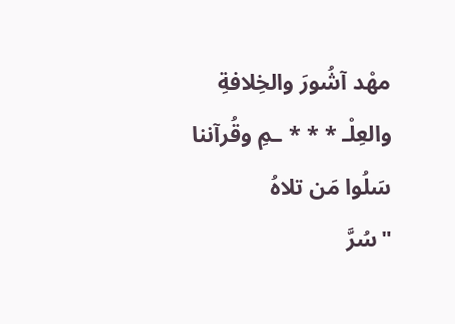مهْد آشُورَ والخِلافةِ والعِلْـ * * * ـمِ وقُرآننا سَلُوا مَن تلاهُ
"سُرَّ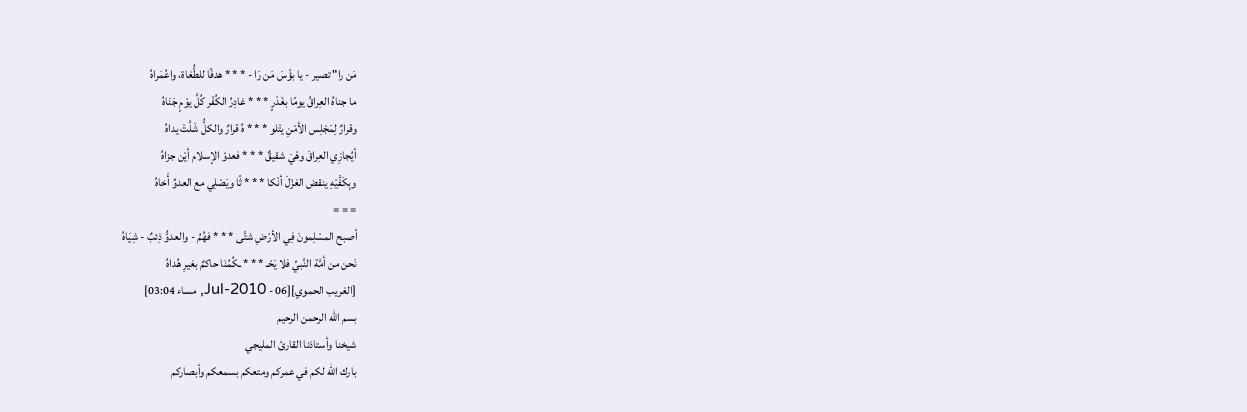مَن را" تصير - يا بؤْسَ مَن رَا - * * * هدفًا للطُّغاة، واعُمَراهُ
ما جناهُ العِراقُ يومًا بغَدْرٍ * * * غادِرُ الكُفْر كُلَّ يوْمٍ جَنَاهُ
وقرارٌ لِمَجْلِس الأمْنِ يتْلو * * * هُ قرارٌ والكلُّ شَلَّتْ يداهُ
أيُجازِي العِراقَ وهْيَ شقيقٌ * * * فعدوّ الإسلام أيْن جزاهُ
وبِكَفَّيْهِ ينقض الغزْلَ أنْكا * * * ثًا ويَصْلِي مع العدوِّ أَخاهُ
= = =
أصبح المسْلِمونَ فِي الأرْضِ شتَّى * * * فهُمُ - والعدوُّ ذِئبٌ - شِيَاهُ
نَحن من أمَّة النَّبيِّ فلا يَحْـ * * * ـكُمُنَا حاكمٌ بغيرِ هُداهُ
[الغريب الحموي][06 - Jul-2010, مساء 03:04]
بسم الله الرحمن الرحيم
شيخنا وأستاذنا القارئ المليجي
بارك الله لكم في عمركم ومتعكم بسمعكم وأبصاركم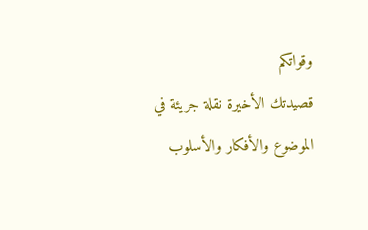وقواتكم
قصيدتك الأخيرة نقلة جريئة في الموضوع والأفكار والأسلوب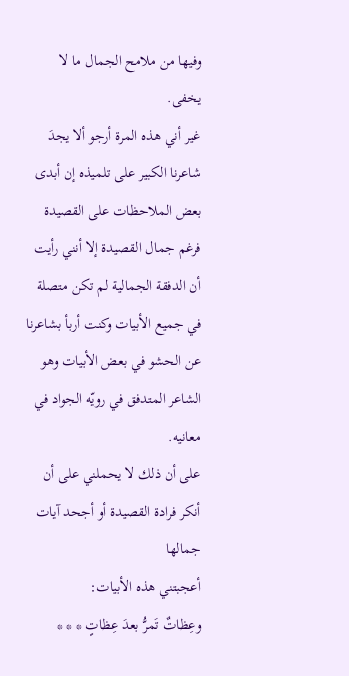وفيها من ملامح الجمال ما لا يخفى.
غير أني هذه المرة أرجو ألا يجدَ شاعرنا الكبير على تلميذه إن أبدى بعض الملاحظات على القصيدة
فرغم جمال القصيدة إلا أنني رأيت أن الدفقة الجمالية لم تكن متصلة في جميع الأبيات وكنت أربأ بشاعرنا عن الحشو في بعض الأبيات وهو الشاعر المتدفق في رويّه الجواد في معانيه.
على أن ذلك لا يحملني على أن أنكر فرادة القصيدة أو أجحد آيات جمالها
أعجبتني هذه الأبيات:
وعِظاتٌ تَمرُّ بعدَ عِظاتٍ * * *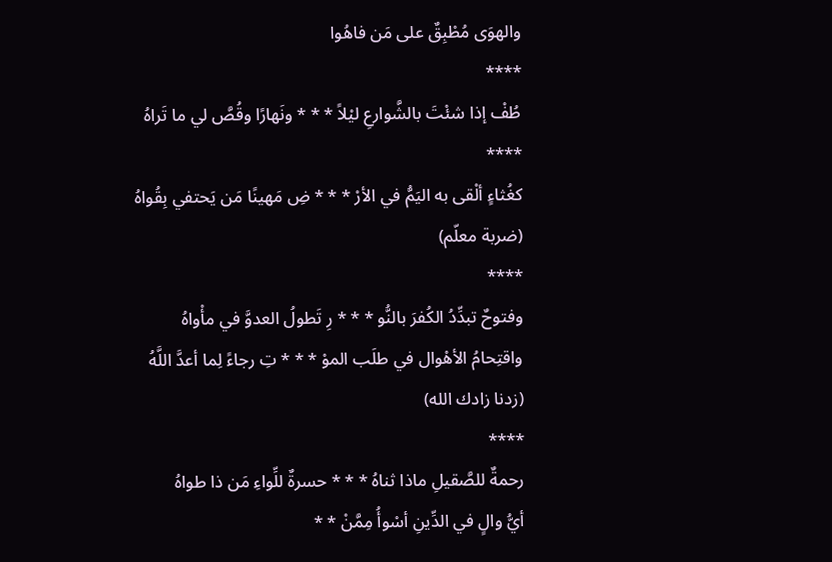والهوَى مُطْبِقٌ على مَن فاهُوا
****
طُفْ إذا شئْتَ بالشَّوارعِ ليْلاً * * * ونَهارًا وقُصَّ لي ما تَراهُ
****
كغُثاءٍ ألْقى به اليَمُّ في الأرْ * * * ضِ مَهينًا مَن يَحتفي بِقُواهُ
(ضربة معلّم)
****
وفتوحٌ تبدِّدُ الكُفرَ بالنُّو * * * رِ تَطولُ العدوَّ في مأْواهُ
واقتِحامُ الأهْوال في طلَب الموْ * * * تِ رجاءً لِما أعدَّ اللَّهُ
(زدنا زادك الله)
****
رحمةٌ للصَّقيلِ ماذا ثناهُ * * * حسرةٌ للِّواءِ مَن ذا طواهُ
أيُّ والٍ في الدِّينِ أسْوأُ مِمَّنْ * *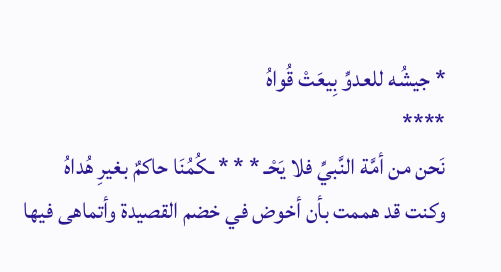* جيشُه للعدوِّ بِيعَتْ قُواهُ
****
نَحن من أمَّة النَّبيِّ فلا يَحْـ * * * ـكُمُنَا حاكمٌ بغيرِ هُداهُ
وكنت قد هممت بأن أخوض في خضم القصيدة وأتماهى فيها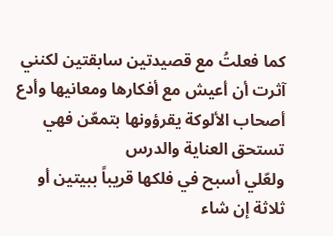كما فعلتُ مع قصيدتين سابقتين لكنني آثرت أن أعيش مع أفكارها ومعانيها وأدع أصحاب الألوكة يقرؤونها بتمعّن فهي تستحق العناية والدرس
ولعّلي أسبح في فلكها قريباً ببيتين أو ثلاثة إن شاء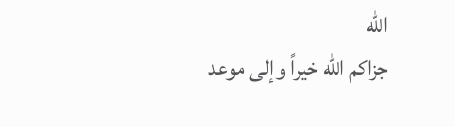الله
جزاكم الله خيراً وإلى موعد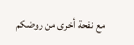مع نفحة أخرى من روضكم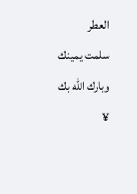العطر
سلمت يمينك وبارك الله بك
¥